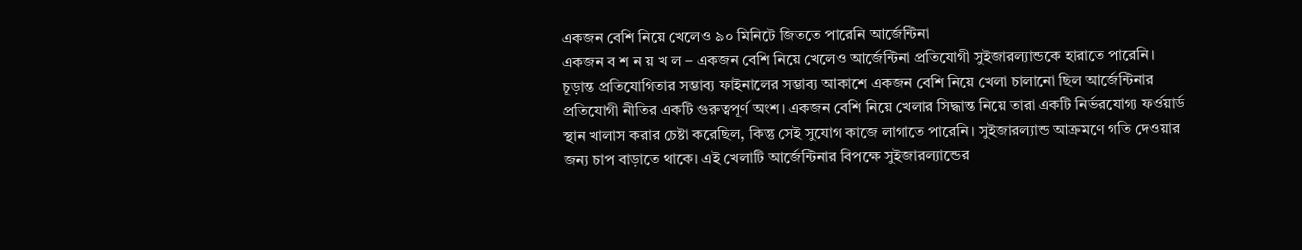একজন বেশি নিয়ে খেলেও ৯০ মিনিটে জিততে পারেনি আর্জেন্টিনা
একজন ব শ ন য় খ ল – একজন বেশি নিয়ে খেলেও আর্জেন্টিনা প্রতিযোগী সুইজারল্যান্ডকে হারাতে পারেনি। চূড়ান্ত প্রতিযোগিতার সম্ভাব্য ফাইনালের সম্ভাব্য আকাশে একজন বেশি নিয়ে খেলা চালানো ছিল আর্জেন্টিনার প্রতিযোগী নীতির একটি গুরুত্বপূর্ণ অংশ। একজন বেশি নিয়ে খেলার সিদ্ধান্ত নিয়ে তারা একটি নির্ভরযোগ্য ফর্ওয়ার্ড স্থান খালাস করার চেষ্টা করেছিল, কিন্তু সেই সুযোগ কাজে লাগাতে পারেনি। সুইজারল্যান্ড আক্রমণে গতি দেওয়ার জন্য চাপ বাড়াতে থাকে। এই খেলাটি আর্জেন্টিনার বিপক্ষে সুইজারল্যান্ডের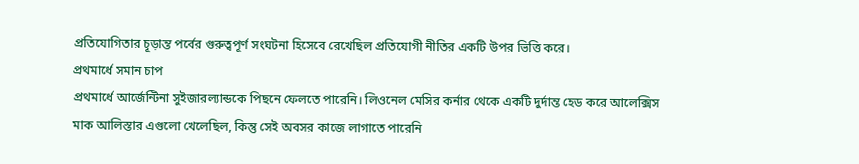প্রতিযোগিতার চূড়ান্ত পর্বের গুরুত্বপূর্ণ সংঘটনা হিসেবে রেখেছিল প্রতিযোগী নীতির একটি উপর ভিত্তি করে।
প্রথমার্ধে সমান চাপ
প্রথমার্ধে আর্জেন্টিনা সুইজারল্যান্ডকে পিছনে ফেলতে পারেনি। লিওনেল মেসির কর্নার থেকে একটি দুর্দান্ত হেড করে আলেক্সিস মাক আলিস্তার এগুলো খেলেছিল, কিন্তু সেই অবসর কাজে লাগাতে পারেনি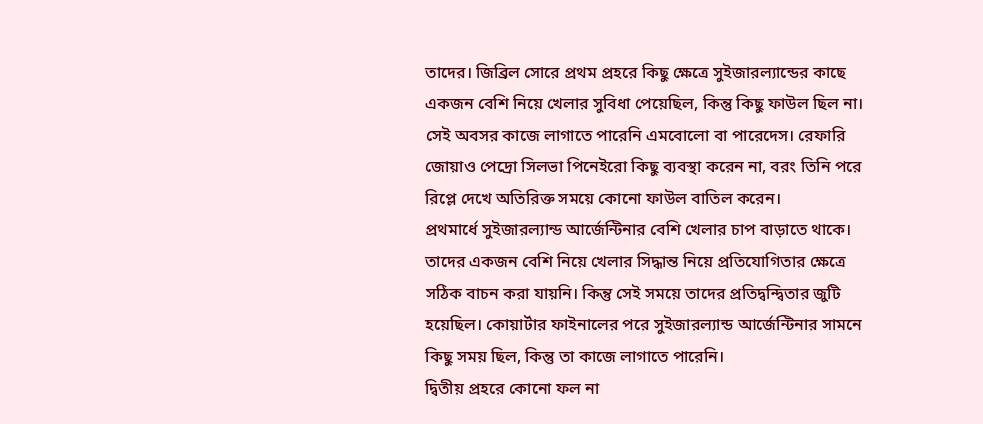তাদের। জিব্রিল সোরে প্রথম প্রহরে কিছু ক্ষেত্রে সুইজারল্যান্ডের কাছে একজন বেশি নিয়ে খেলার সুবিধা পেয়েছিল, কিন্তু কিছু ফাউল ছিল না। সেই অবসর কাজে লাগাতে পারেনি এমবোলো বা পারেদেস। রেফারি জোয়াও পেদ্রো সিলভা পিনেইরো কিছু ব্যবস্থা করেন না, বরং তিনি পরে রিপ্লে দেখে অতিরিক্ত সময়ে কোনো ফাউল বাতিল করেন।
প্রথমার্ধে সুইজারল্যান্ড আর্জেন্টিনার বেশি খেলার চাপ বাড়াতে থাকে। তাদের একজন বেশি নিয়ে খেলার সিদ্ধান্ত নিয়ে প্রতিযোগিতার ক্ষেত্রে সঠিক বাচন করা যায়নি। কিন্তু সেই সময়ে তাদের প্রতিদ্বন্দ্বিতার জুটি হয়েছিল। কোয়ার্টার ফাইনালের পরে সুইজারল্যান্ড আর্জেন্টিনার সামনে কিছু সময় ছিল, কিন্তু তা কাজে লাগাতে পারেনি।
দ্বিতীয় প্রহরে কোনো ফল না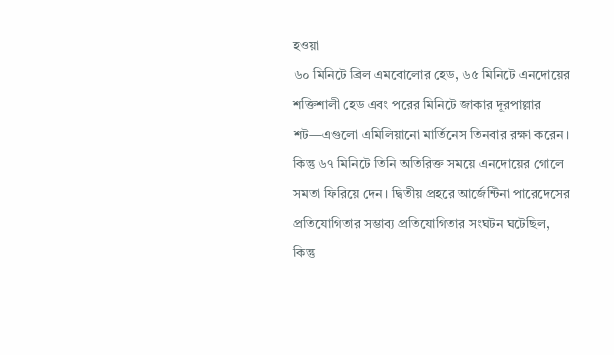হওয়া
৬০ মিনিটে ব্রিল এমবোলোর হেড, ৬৫ মিনিটে এনদোয়ের শক্তিশালী হেড এবং পরের মিনিটে জাকার দূরপাল্লার শট—এগুলো এমিলিয়ানো মার্তিনেস তিনবার রক্ষা করেন। কিন্তু ৬৭ মিনিটে তিনি অতিরিক্ত সময়ে এনদোয়ের গোলে সমতা ফিরিয়ে দেন। দ্বিতীয় প্রহরে আর্জেন্টিনা পারেদেসের প্রতিযোগিতার সম্ভাব্য প্রতিযোগিতার সংঘটন ঘটেছিল, কিন্তু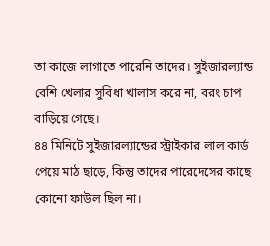তা কাজে লাগাতে পারেনি তাদের। সুইজারল্যান্ড বেশি খেলার সুবিধা খালাস করে না, বরং চাপ বাড়িয়ে গেছে।
৪৪ মিনিটে সুইজারল্যান্ডের স্ট্রাইকার লাল কার্ড পেয়ে মাঠ ছাড়ে, কিন্তু তাদের পারেদেসের কাছে কোনো ফাউল ছিল না।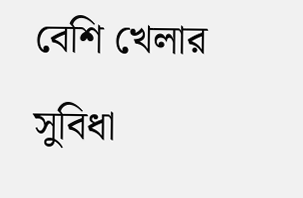বেশি খেলার সুবিধা